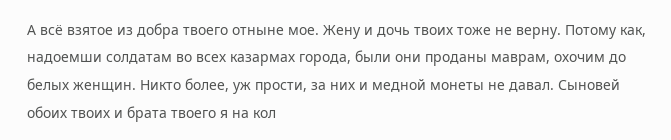А всё взятое из добра твоего отныне мое. Жену и дочь твоих тоже не верну. Потому как, надоемши солдатам во всех казармах города, были они проданы маврам, охочим до белых женщин. Никто более, уж прости, за них и медной монеты не давал. Сыновей обоих твоих и брата твоего я на кол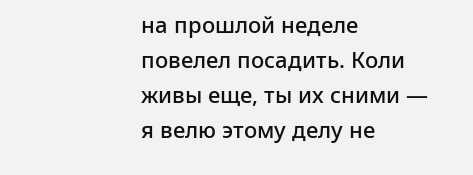на прошлой неделе повелел посадить. Коли живы еще, ты их сними — я велю этому делу не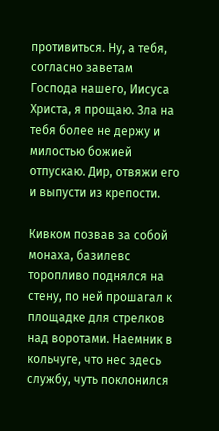противиться. Ну, а тебя, согласно заветам Господа нашего, Иисуса Христа, я прощаю. Зла на тебя более не держу и милостью божией отпускаю. Дир, отвяжи его и выпусти из крепости.

Кивком позвав за собой монаха, базилевс торопливо поднялся на стену, по ней прошагал к площадке для стрелков над воротами. Наемник в кольчуге, что нес здесь службу, чуть поклонился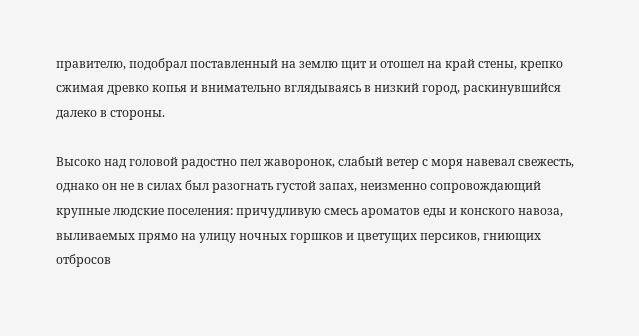правителю, подобрал поставленный на землю щит и отошел на край стены, крепко сжимая древко копья и внимательно вглядываясь в низкий город, раскинувшийся далеко в стороны.

Высоко над головой радостно пел жаворонок, слабый ветер с моря навевал свежесть, однако он не в силах был разогнать густой запах, неизменно сопровождающий крупные людские поселения: причудливую смесь ароматов еды и конского навоза, выливаемых прямо на улицу ночных горшков и цветущих персиков, гниющих отбросов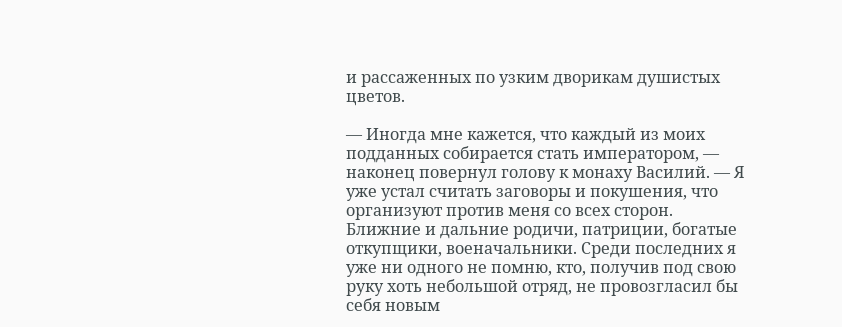и рассаженных по узким дворикам душистых цветов.

— Иногда мне кажется, что каждый из моих подданных собирается стать императором, — наконец повернул голову к монаху Василий. — Я уже устал считать заговоры и покушения, что организуют против меня со всех сторон. Ближние и дальние родичи, патриции, богатые откупщики, военачальники. Среди последних я уже ни одного не помню, кто, получив под свою руку хоть небольшой отряд, не провозгласил бы себя новым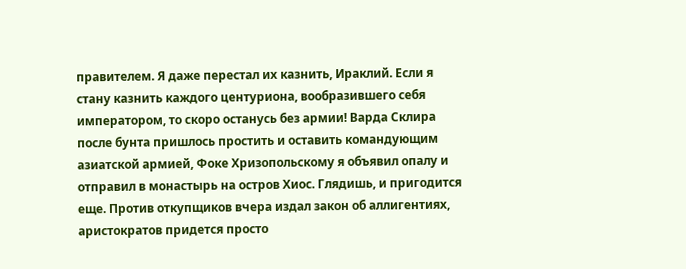правителем. Я даже перестал их казнить, Ираклий. Если я стану казнить каждого центуриона, вообразившего себя императором, то скоро останусь без армии! Варда Склира после бунта пришлось простить и оставить командующим азиатской армией, Фоке Хризопольскому я объявил опалу и отправил в монастырь на остров Хиос. Глядишь, и пригодится еще. Против откупщиков вчера издал закон об аллигентиях, аристократов придется просто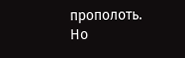прополоть. Но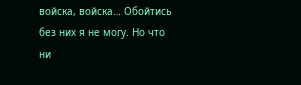войска, войска… Обойтись без них я не могу. Но что ни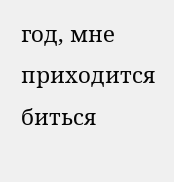год, мне приходится биться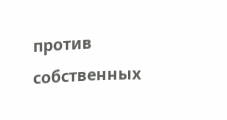против собственных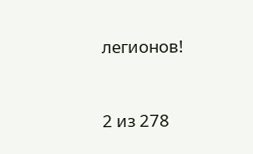легионов!



2 из 278